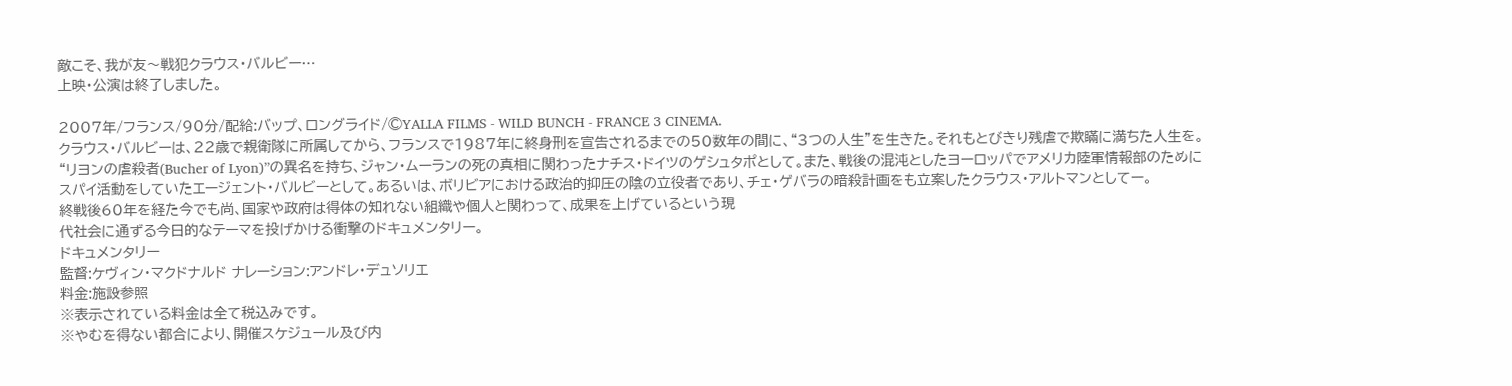敵こそ、我が友〜戦犯クラウス・バルビー…
上映・公演は終了しました。

2007年/フランス/90分/配給:バップ、ロングライド/©YALLA FILMS - WILD BUNCH - FRANCE 3 CINEMA.
クラウス・バルビーは、22歳で親衛隊に所属してから、フランスで1987年に終身刑を宣告されるまでの50数年の間に、“3つの人生”を生きた。それもとびきり残虐で欺瞞に満ちた人生を。“リヨンの虐殺者(Bucher of Lyon)”の異名を持ち、ジャン・ムーランの死の真相に関わったナチス・ドイツのゲシュタポとして。また、戦後の混沌としたヨーロッパでアメリカ陸軍情報部のためにスパイ活動をしていたエージェント・バルビーとして。あるいは、ボリビアにおける政治的抑圧の陰の立役者であり、チェ・ゲバラの暗殺計画をも立案したクラウス・アルトマンとしてー。
終戦後60年を経た今でも尚、国家や政府は得体の知れない組織や個人と関わって、成果を上げているという現
代社会に通ずる今日的なテーマを投げかける衝撃のドキュメンタリー。
ドキュメンタリー
監督:ケヴィン・マクドナルド ナレーション:アンドレ・デュソリエ
料金:施設参照
※表示されている料金は全て税込みです。
※やむを得ない都合により、開催スケジュール及び内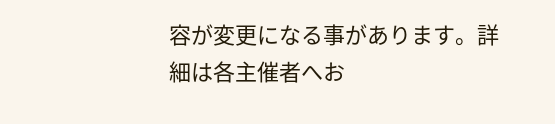容が変更になる事があります。詳細は各主催者へお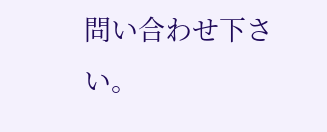問い合わせ下さい。